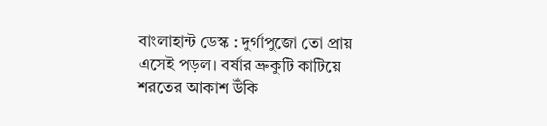বাংলাহান্ট ডেস্ক : দুর্গাপুজো তো প্রায় এসেই পড়ল। বর্ষার ভ্রুকুটি কাটিয়ে শরতের আকাশ উঁকি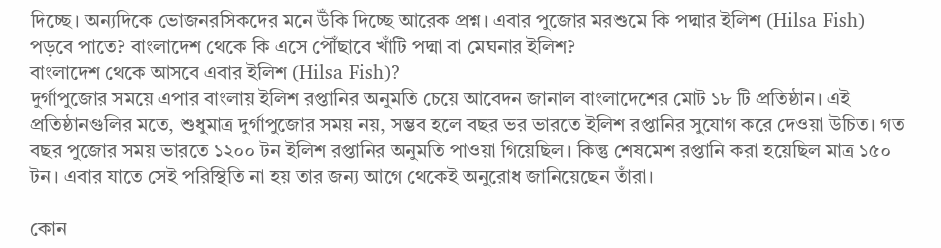দিচ্ছে। অন্যদিকে ভোজনরসিকদের মনে উঁকি দিচ্ছে আরেক প্রশ্ন। এবার পুজোর মরশুমে কি পদ্মার ইলিশ (Hilsa Fish) পড়বে পাতে? বাংলাদেশ থেকে কি এসে পৌঁছাবে খাঁটি পদ্মা বা মেঘনার ইলিশ?
বাংলাদেশ থেকে আসবে এবার ইলিশ (Hilsa Fish)?
দুর্গাপুজোর সময়ে এপার বাংলায় ইলিশ রপ্তানির অনুমতি চেয়ে আবেদন জানাল বাংলাদেশের মোট ১৮ টি প্রতিষ্ঠান। এই প্রতিষ্ঠানগুলির মতে, শুধুমাত্র দুর্গাপুজোর সময় নয়, সম্ভব হলে বছর ভর ভারতে ইলিশ রপ্তানির সুযোগ করে দেওয়া উচিত। গত বছর পুজোর সময় ভারতে ১২০০ টন ইলিশ রপ্তানির অনুমতি পাওয়া গিয়েছিল। কিন্তু শেষমেশ রপ্তানি করা হয়েছিল মাত্র ১৫০ টন। এবার যাতে সেই পরিস্থিতি না হয় তার জন্য আগে থেকেই অনুরোধ জানিয়েছেন তাঁরা।

কোন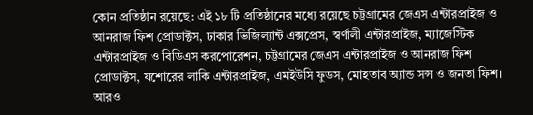কোন প্রতিষ্ঠান রয়েছে: এই ১৮ টি প্রতিষ্ঠানের মধ্যে রয়েছে চট্টগ্রামের জেএস এন্টারপ্রাইজ ও আনরাজ ফিশ প্রোডাক্টস, ঢাকার ভিজিল্যান্ট এক্সপ্রেস, স্বর্ণালী এন্টারপ্রাইজ, ম্যাজেস্টিক এন্টারপ্রাইজ ও বিডিএস করপোরেশন, চট্টগ্রামের জেএস এন্টারপ্রাইজ ও আনরাজ ফিশ প্রোডাক্টস, যশোরের লাকি এন্টারপ্রাইজ, এমইউসি ফুডস, মোহতাব অ্যান্ড সন্স ও জনতা ফিশ।
আরও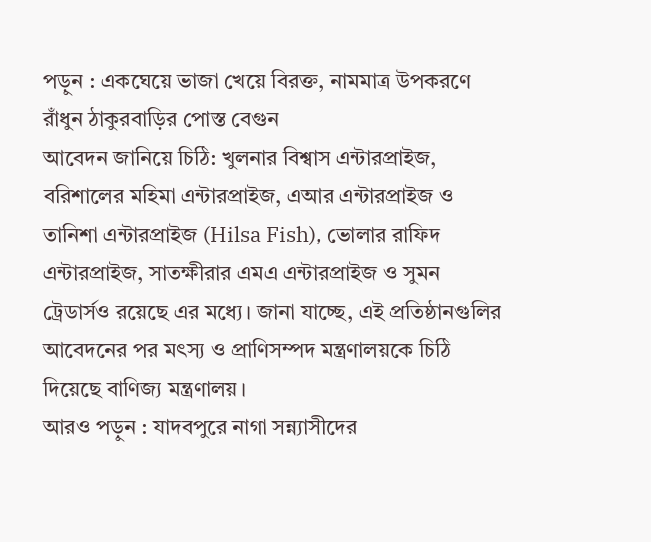পড়ুন : একঘেয়ে ভাজা খেয়ে বিরক্ত, নামমাত্র উপকরণে রাঁধুন ঠাকুরবাড়ির পোস্ত বেগুন
আবেদন জানিয়ে চিঠি: খুলনার বিশ্বাস এন্টারপ্রাইজ, বরিশালের মহিমা এন্টারপ্রাইজ, এআর এন্টারপ্রাইজ ও তানিশা এন্টারপ্রাইজ (Hilsa Fish), ভোলার রাফিদ এন্টারপ্রাইজ, সাতক্ষীরার এমএ এন্টারপ্রাইজ ও সুমন ট্রেডার্সও রয়েছে এর মধ্যে। জানা যাচ্ছে, এই প্রতিষ্ঠানগুলির আবেদনের পর মৎস্য ও প্রাণিসম্পদ মন্ত্রণালয়কে চিঠি দিয়েছে বাণিজ্য মন্ত্রণালয়।
আরও পড়ুন : যাদবপুরে নাগা সন্ন্যাসীদের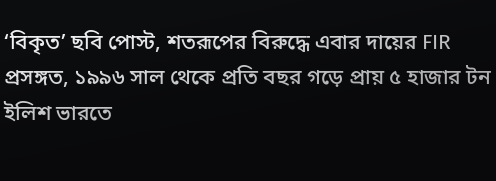‘বিকৃত’ ছবি পোস্ট, শতরূপের বিরুদ্ধে এবার দায়ের FIR
প্রসঙ্গত, ১৯৯৬ সাল থেকে প্রতি বছর গড়ে প্রায় ৫ হাজার টন ইলিশ ভারতে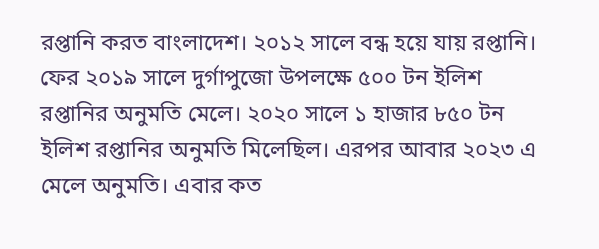রপ্তানি করত বাংলাদেশ। ২০১২ সালে বন্ধ হয়ে যায় রপ্তানি। ফের ২০১৯ সালে দুর্গাপুজো উপলক্ষে ৫০০ টন ইলিশ রপ্তানির অনুমতি মেলে। ২০২০ সালে ১ হাজার ৮৫০ টন ইলিশ রপ্তানির অনুমতি মিলেছিল। এরপর আবার ২০২৩ এ মেলে অনুমতি। এবার কত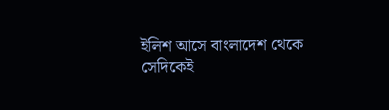ইলিশ আসে বাংলাদেশ থেকে সেদিকেই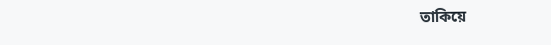তাকিয়ে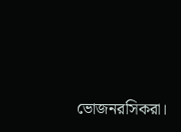ভোজনরসিকরা।